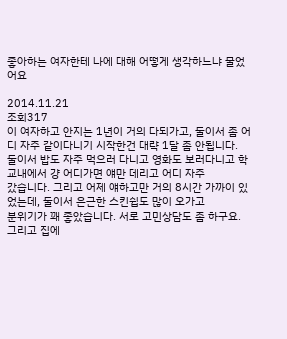좋아하는 여자한테 나에 대해 어떻게 생각하느냐 물었어요

2014.11.21
조회317
이 여자하고 안지는 1년이 거의 다되가고, 둘이서 좀 어디 자주 같이다니기 시작한건 대략 1달 좀 안됩니다.
둘이서 밥도 자주 먹으러 다니고 영화도 보러다니고 학교내에서 걍 어디가면 얘만 데리고 어디 자주
갔습니다. 그리고 어제 얘하고만 거의 8시간 가까이 있었는데, 둘이서 은근한 스킨쉽도 많이 오가고
분위기가 꽤 좋았습니다. 서로 고민상담도 좀 하구요. 그리고 집에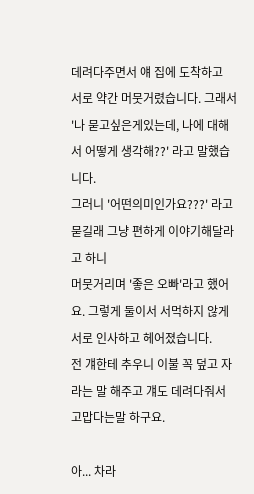데려다주면서 얘 집에 도착하고
서로 약간 머뭇거렸습니다. 그래서
'나 묻고싶은게있는데, 나에 대해서 어떻게 생각해??' 라고 말했습니다.
그러니 '어떤의미인가요???' 라고 묻길래 그냥 편하게 이야기해달라고 하니
머뭇거리며 '좋은 오빠'라고 했어요. 그렇게 둘이서 서먹하지 않게 서로 인사하고 헤어졌습니다.
전 걔한테 추우니 이불 꼭 덮고 자라는 말 해주고 걔도 데려다줘서 고맙다는말 하구요.

아... 차라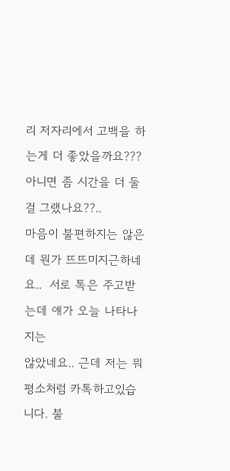리 저자리에서 고백을 하는게 더 좋았을까요??? 아니면 좀 시간을 더 둘걸 그랬나요??..
마음이 불편하지는 않은데 뭔가 뜨뜨미지근하네요..  서로 톡은 주고받는데 얘가 오늘 나타나지는
않았네요.. 근데 저는 뭐 평소처럼 카톡하고있습니다. 불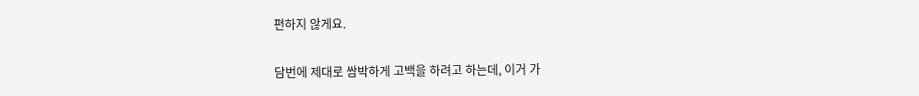편하지 않게요.

담번에 제대로 쌈박하게 고백을 하려고 하는데, 이거 가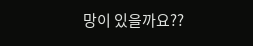망이 있을까요??